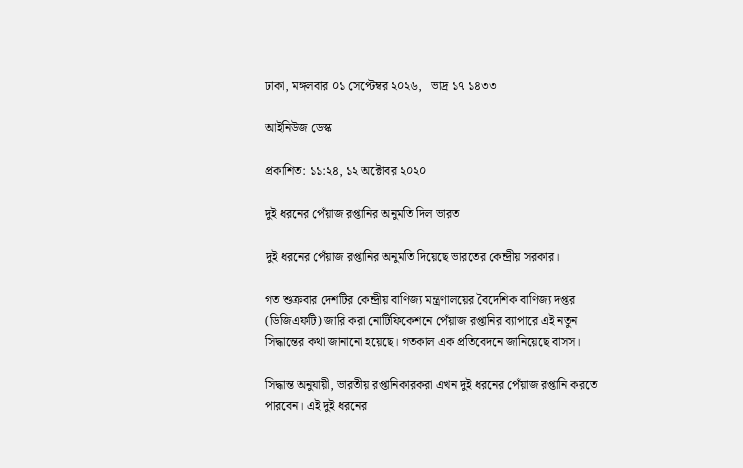ঢাকা, মঙ্গলবার ০১ সেপ্টেম্বর ২০২৬,   ভাদ্র ১৭ ১৪৩৩

আইনিউজ ডেস্ক

প্রকাশিত: ১১:২৪, ১২ অক্টোবর ২০২০

দুই ধরনের পেঁয়াজ রপ্তানির অনুমতি দিল ভারত

দুই ধরনের পেঁয়াজ রপ্তানির অনুমতি দিয়েছে ভারতের কেন্দ্রীয় সরকার।

গত শুক্রবার দেশটির কেন্দ্রীয় বাণিজ্য মন্ত্রণালয়ের বৈদেশিক বাণিজ্য দপ্তর (ডিজিএফটি) জারি করা নোটিফিকেশনে পেঁয়াজ রপ্তানির ব্যাপারে এই নতুন সিদ্ধান্তের কথা জানানো হয়েছে। গতকাল এক প্রতিবেদনে জানিয়েছে বাসস।

সিদ্ধান্ত অনুযায়ী, ভারতীয় রপ্তানিকারকরা এখন দুই ধরনের পেঁয়াজ রপ্তানি করতে পারবেন। এই দুই ধরনের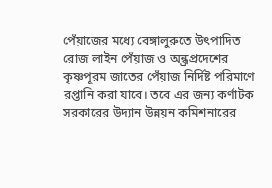পেঁয়াজের মধ্যে বেঙ্গালুরুতে উৎপাদিত রোজ লাইন পেঁয়াজ ও অন্ধ্রপ্রদেশের কৃষ্ণপূরম জাতের পেঁয়াজ নির্দিষ্ট পরিমাণে রপ্তানি করা যাবে। তবে এর জন্য কর্ণাটক সরকারের উদ্যান উন্নয়ন কমিশনারের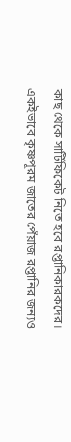কাছ থেকে সার্টিফিকেট নিতে হবে রপ্তানিকারকদের। একইভাবে কৃষ্ণপূরম জাতের পেঁয়াজ রপ্তানির জন্যও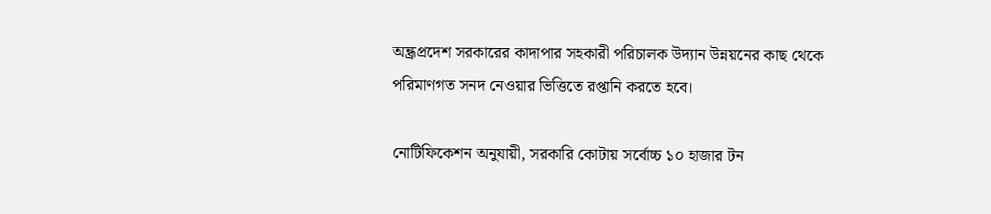অন্ধ্রপ্রদেশ সরকারের কাদাপার সহকারী পরিচালক উদ্যান উন্নয়নের কাছ থেকে পরিমাণগত সনদ নেওয়ার ভিত্তিতে রপ্তানি করতে হবে।

নোটিফিকেশন অনুযায়ী, সরকারি কোটায় সর্বোচ্চ ১০ হাজার টন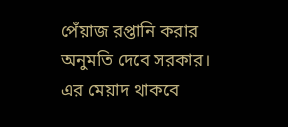পেঁয়াজ রপ্তানি করার অনুমতি দেবে সরকার। এর মেয়াদ থাকবে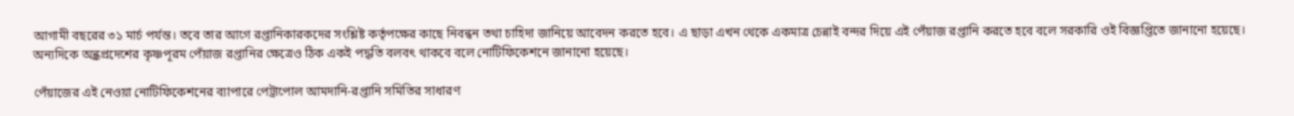আগামী বছরের ৩১ মার্চ পর্যন্ত। তবে তার আগে রপ্তানিকারকদের সংশ্লিষ্ট কর্তৃপক্ষের কাছে নিবন্ধন তথা চাহিদা জানিয়ে আবেদন করতে হবে। এ ছাড়া এখন থেকে একমাত্র চেন্নাই বন্দর দিয়ে এই পেঁয়াজ রপ্তানি করতে হবে বলে সরকারি ওই বিজ্ঞপ্তিতে জানানো হয়েছে। অন্যদিকে অন্ধ্রপ্রদেশের কৃষ্ণপূরম পেঁয়াজ রপ্তানির ক্ষেত্রেও ঠিক একই পদ্ধতি বলবৎ থাকবে বলে নোটিফিকেশনে জানানো হয়েছে।

পেঁয়াজের এই নেওয়া নোটিফিকেশনের ব্যাপারে পেট্রাপোল আমদানি-রপ্তানি সমিতির সাধারণ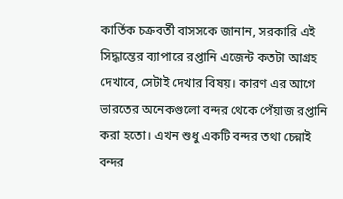কার্তিক চক্রবর্তী বাসসকে জানান, সরকারি এই সিদ্ধান্তের ব্যাপারে রপ্তানি এজেন্ট কতটা আগ্রহ দেখাবে, সেটাই দেখার বিষয়। কারণ এর আগে ভারতের অনেকগুলো বন্দর থেকে পেঁয়াজ রপ্তানি করা হতো। এখন শুধু একটি বন্দর তথা চেন্নাই বন্দর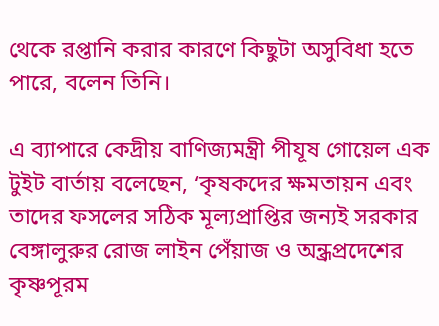থেকে রপ্তানি করার কারণে কিছুটা অসুবিধা হতে পারে, বলেন তিনি।

এ ব্যাপারে কেদ্রীয় বাণিজ্যমন্ত্রী পীযূষ গোয়েল এক টুইট বার্তায় বলেছেন, ‘কৃষকদের ক্ষমতায়ন এবং তাদের ফসলের সঠিক মূল্যপ্রাপ্তির জন্যই সরকার বেঙ্গালুরুর রোজ লাইন পেঁয়াজ ও অন্ধ্রপ্রদেশের কৃষ্ণপূরম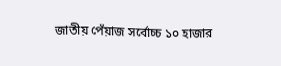জাতীয় পেঁয়াজ সর্বোচ্চ ১০ হাজার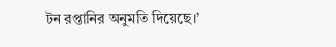টন রপ্তানির অনুমতি দিয়েছে।’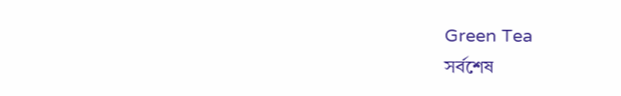Green Tea
সর্বশেষ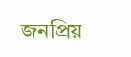জনপ্রিয়